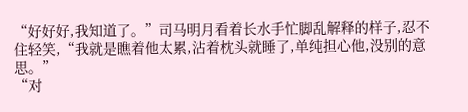“好好好,我知道了。”司马明月看着长水手忙脚乱解释的样子,忍不住轻笑,“我就是瞧着他太累,沾着枕头就睡了,单纯担心他,没别的意思。”
“对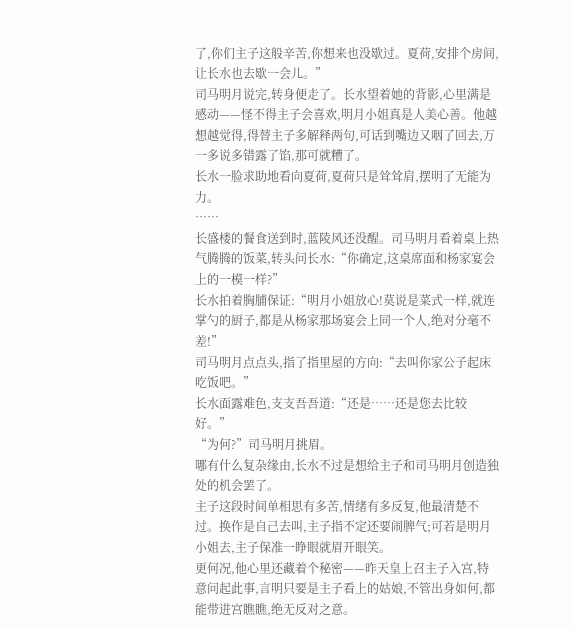了,你们主子这般辛苦,你想来也没歇过。夏荷,安排个房间,让长水也去歇一会儿。”
司马明月说完,转身便走了。长水望着她的背影,心里满是感动——怪不得主子会喜欢,明月小姐真是人美心善。他越想越觉得,得替主子多解释两句,可话到嘴边又咽了回去,万一多说多错露了馅,那可就糟了。
长水一脸求助地看向夏荷,夏荷只是耸耸肩,摆明了无能为力。
……
长盛楼的餐食送到时,蓝陵风还没醒。司马明月看着桌上热气腾腾的饭菜,转头问长水:“你确定,这桌席面和杨家宴会上的一模一样?”
长水拍着胸脯保证:“明月小姐放心!莫说是菜式一样,就连掌勺的厨子,都是从杨家那场宴会上同一个人,绝对分毫不差!”
司马明月点点头,指了指里屋的方向:“去叫你家公子起床吃饭吧。”
长水面露难色,支支吾吾道:“还是……还是您去比较好。”
“为何?”司马明月挑眉。
哪有什么复杂缘由,长水不过是想给主子和司马明月创造独处的机会罢了。
主子这段时间单相思有多苦,情绪有多反复,他最清楚不过。换作是自己去叫,主子指不定还要闹脾气;可若是明月小姐去,主子保准一睁眼就眉开眼笑。
更何况,他心里还藏着个秘密——昨天皇上召主子入宫,特意问起此事,言明只要是主子看上的姑娘,不管出身如何,都能带进宫瞧瞧,绝无反对之意。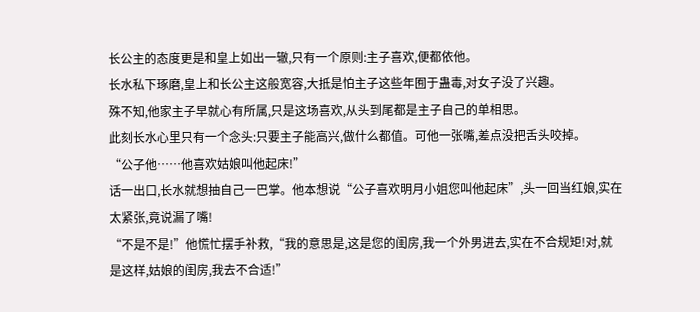长公主的态度更是和皇上如出一辙,只有一个原则:主子喜欢,便都依他。
长水私下琢磨,皇上和长公主这般宽容,大抵是怕主子这些年囿于蛊毒,对女子没了兴趣。
殊不知,他家主子早就心有所属,只是这场喜欢,从头到尾都是主子自己的单相思。
此刻长水心里只有一个念头:只要主子能高兴,做什么都值。可他一张嘴,差点没把舌头咬掉。
“公子他……他喜欢姑娘叫他起床!”
话一出口,长水就想抽自己一巴掌。他本想说“公子喜欢明月小姐您叫他起床”,头一回当红娘,实在太紧张,竟说漏了嘴!
“不是不是!”他慌忙摆手补救,“我的意思是,这是您的闺房,我一个外男进去,实在不合规矩!对,就是这样,姑娘的闺房,我去不合适!”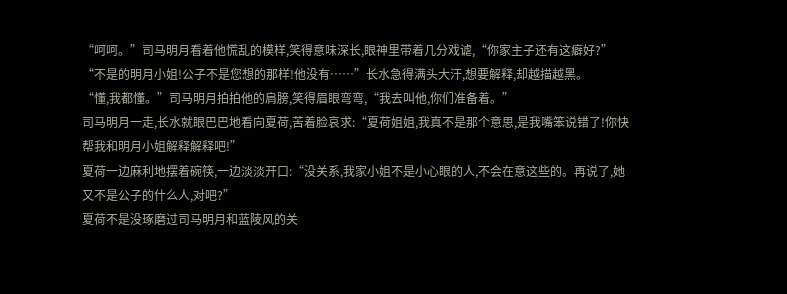“呵呵。”司马明月看着他慌乱的模样,笑得意味深长,眼神里带着几分戏谑,“你家主子还有这癖好?”
“不是的明月小姐!公子不是您想的那样!他没有……”长水急得满头大汗,想要解释,却越描越黑。
“懂,我都懂。”司马明月拍拍他的肩膀,笑得眉眼弯弯,“我去叫他,你们准备着。”
司马明月一走,长水就眼巴巴地看向夏荷,苦着脸哀求:“夏荷姐姐,我真不是那个意思,是我嘴笨说错了!你快帮我和明月小姐解释解释吧!”
夏荷一边麻利地摆着碗筷,一边淡淡开口:“没关系,我家小姐不是小心眼的人,不会在意这些的。再说了,她又不是公子的什么人,对吧?”
夏荷不是没琢磨过司马明月和蓝陵风的关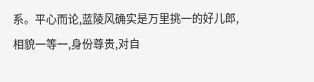系。平心而论,蓝陵风确实是万里挑一的好儿郎,相貌一等一,身份尊贵,对自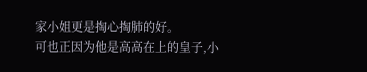家小姐更是掏心掏肺的好。
可也正因为他是高高在上的皇子,小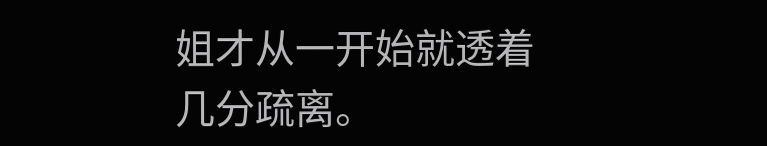姐才从一开始就透着几分疏离。